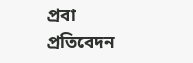প্রবা প্রতিবেদন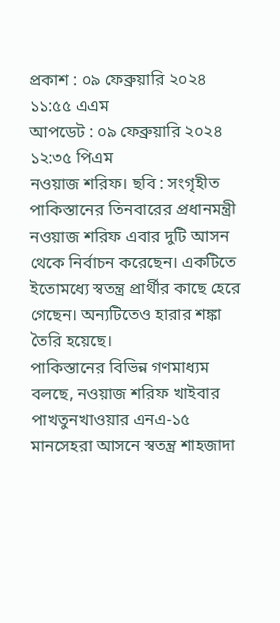প্রকাশ : ০৯ ফেব্রুয়ারি ২০২৪ ১১:৫৫ এএম
আপডেট : ০৯ ফেব্রুয়ারি ২০২৪ ১২:৩৫ পিএম
নওয়াজ শরিফ। ছবি : সংগৃহীত
পাকিস্তানের তিনবারের প্রধানমন্ত্রী নওয়াজ শরিফ এবার দুটি আসন থেকে নির্বাচন করেছেন। একটিতে ইতোমধ্যে স্বতন্ত্র প্রার্থীর কাছে হেরে গেছেন। অন্যটিতেও হারার শঙ্কা তৈরি হয়েছে।
পাকিস্তানের বিভিন্ন গণমাধ্যম বলছে, নওয়াজ শরিফ খাইবার পাখতুনখাওয়ার এনএ-১৫ মানসেহরা আসনে স্বতন্ত্র শাহজাদা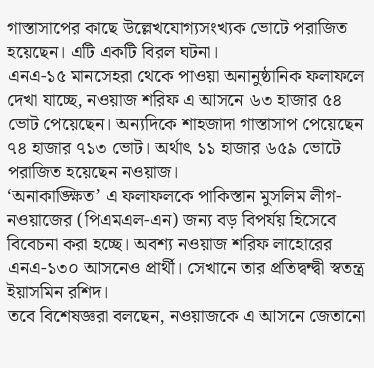গাস্তাসাপের কাছে উল্লেখযোগ্যসংখ্যক ভোটে পরাজিত হয়েছেন। এটি একটি বিরল ঘটনা।
এনএ-১৫ মানসেহরা থেকে পাওয়া অনানুষ্ঠানিক ফলাফলে দেখা যাচ্ছে, নওয়াজ শরিফ এ আসনে ৬৩ হাজার ৫৪ ভোট পেয়েছেন। অন্যদিকে শাহজাদা গাস্তাসাপ পেয়েছেন ৭৪ হাজার ৭১৩ ভোট। অর্থাৎ ১১ হাজার ৬৫৯ ভোটে পরাজিত হয়েছেন নওয়াজ।
‘অনাকাঙ্ক্ষিত’ এ ফলাফলকে পাকিস্তান মুসলিম লীগ-নওয়াজের (পিএমএল-এন) জন্য বড় বিপর্যয় হিসেবে বিবেচনা করা হচ্ছে। অবশ্য নওয়াজ শরিফ লাহোরের এনএ-১৩০ আসনেও প্রার্থী। সেখানে তার প্রতিদ্বন্দ্বী স্বতন্ত্র ইয়াসমিন রশিদ।
তবে বিশেষজ্ঞরা বলছেন, নওয়াজকে এ আসনে জেতানো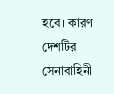হবে। কারণ দেশটির সেনাবাহিনী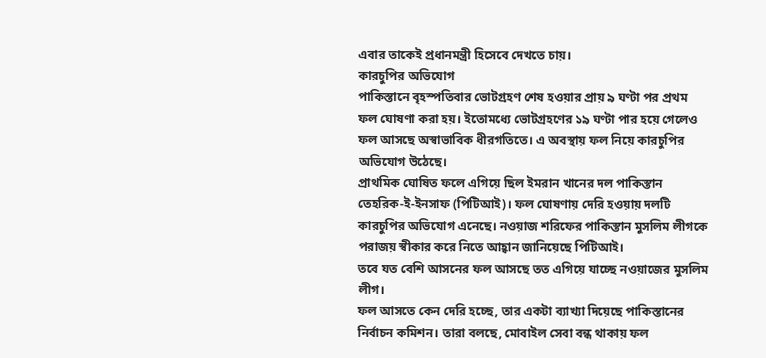এবার তাকেই প্রধানমন্ত্রী হিসেবে দেখতে চায়।
কারচুপির অভিযোগ
পাকিস্তানে বৃহস্পতিবার ভোটগ্রহণ শেষ হওয়ার প্রায় ৯ ঘণ্টা পর প্রথম ফল ঘোষণা করা হয়। ইতোমধ্যে ভোটগ্রহণের ১৯ ঘণ্টা পার হয়ে গেলেও ফল আসছে অস্বাভাবিক ধীরগতিতে। এ অবস্থায় ফল নিয়ে কারচুপির অভিযোগ উঠেছে।
প্রাথমিক ঘোষিত ফলে এগিয়ে ছিল ইমরান খানের দল পাকিস্তান তেহরিক-ই-ইনসাফ (পিটিআই)। ফল ঘোষণায় দেরি হওয়ায় দলটি কারচুপির অভিযোগ এনেছে। নওয়াজ শরিফের পাকিস্তান মুসলিম লীগকে পরাজয় স্বীকার করে নিতে আহ্বান জানিয়েছে পিটিআই।
তবে যত বেশি আসনের ফল আসছে তত এগিয়ে যাচ্ছে নওয়াজের মুসলিম লীগ।
ফল আসতে কেন দেরি হচ্ছে, তার একটা ব্যাখ্যা দিয়েছে পাকিস্তানের নির্বাচন কমিশন। তারা বলছে, মোবাইল সেবা বন্ধ থাকায় ফল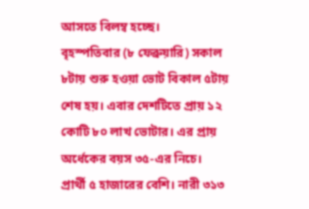আসতে বিলম্ব হচ্ছে।
বৃহস্পতিবার (৮ ফেব্রুয়ারি) সকাল ৮টায় শুরু হওয়া ভোট বিকাল ৫টায় শেষ হয়। এবার দেশটিতে প্রায় ১২ কোটি ৮০ লাখ ভোটার। এর প্রায় অর্ধেকের বয়স ৩৫-এর নিচে।
প্রার্থী ৫ হাজারের বেশি। নারী ৩১৩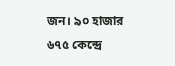জন। ৯০ হাজার ৬৭৫ কেন্দ্রে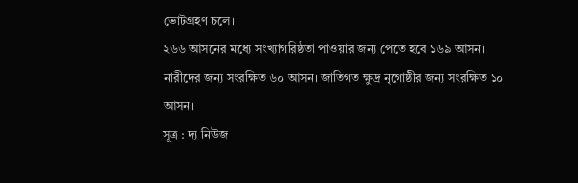ভোটগ্রহণ চলে।
২৬৬ আসনের মধ্যে সংখ্যাগরিষ্ঠতা পাওয়ার জন্য পেতে হবে ১৬৯ আসন। নারীদের জন্য সংরক্ষিত ৬০ আসন। জাতিগত ক্ষুদ্র নৃগোষ্ঠীর জন্য সংরক্ষিত ১০ আসন।
সূত্র : দ্য নিউজ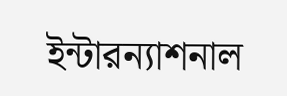ইন্টারন্যাশনাল